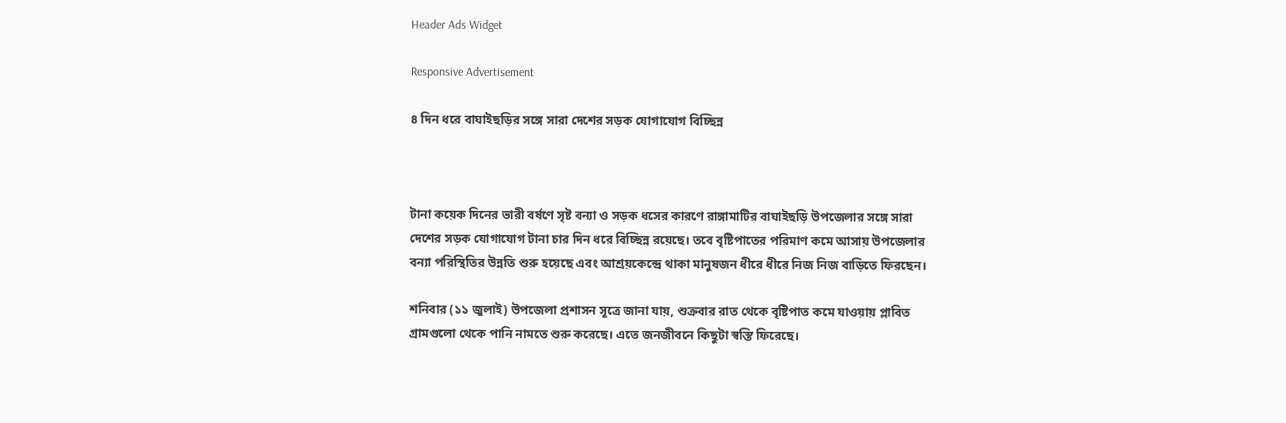Header Ads Widget

Responsive Advertisement

৪ দিন ধরে বাঘাইছড়ির সঙ্গে সারা দেশের সড়ক যোগাযোগ বিচ্ছিন্ন



টানা কয়েক দিনের ভারী বর্ষণে সৃষ্ট বন্যা ও সড়ক ধসের কারণে রাঙ্গামাটির বাঘাইছড়ি উপজেলার সঙ্গে সারা দেশের সড়ক যোগাযোগ টানা চার দিন ধরে বিচ্ছিন্ন রয়েছে। তবে বৃষ্টিপাতের পরিমাণ কমে আসায় উপজেলার বন্যা পরিস্থিতির উন্নতি শুরু হয়েছে এবং আশ্রয়কেন্দ্রে থাকা মানুষজন ধীরে ধীরে নিজ নিজ বাড়িতে ফিরছেন।

শনিবার (১১ জুলাই) উপজেলা প্রশাসন সূত্রে জানা যায়, শুক্রবার রাত থেকে বৃষ্টিপাত কমে যাওয়ায় প্লাবিত গ্রামগুলো থেকে পানি নামতে শুরু করেছে। এতে জনজীবনে কিছুটা স্বস্তি ফিরেছে।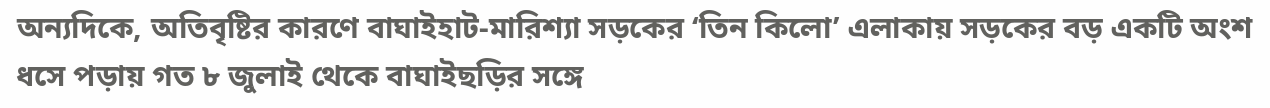অন্যদিকে, অতিবৃষ্টির কারণে বাঘাইহাট-মারিশ্যা সড়কের ‘তিন কিলো’ এলাকায় সড়কের বড় একটি অংশ ধসে পড়ায় গত ৮ জুলাই থেকে বাঘাইছড়ির সঙ্গে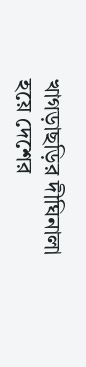খাগড়াছড়ির দীঘিনালা হয়ে দেশের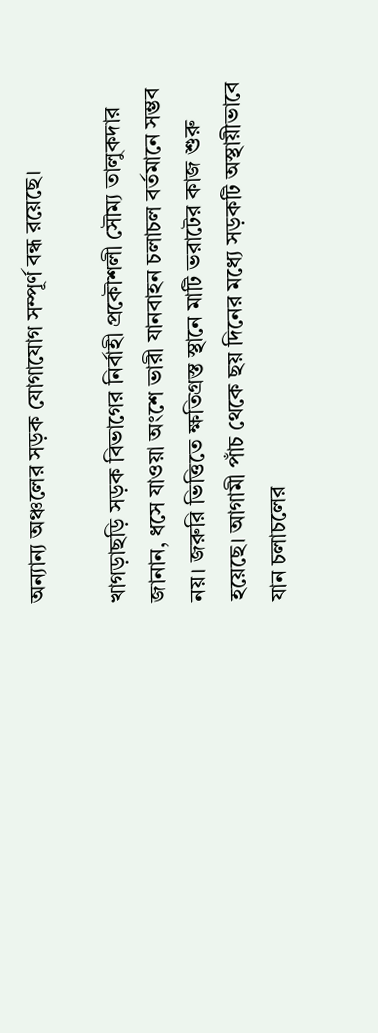অন্যান্য অঞ্চলের সড়ক যোগাযোগ সম্পূর্ণ বন্ধ রয়েছে।

খাগড়াছড়ি সড়ক বিভাগের নির্বাহী প্রকৌশলী সৌম্য তালুকদার জানান, ধসে যাওয়া অংশে ভারী যানবাহন চলাচল বর্তমানে সম্ভব নয়। জরুরি ভিত্তিতে ক্ষতিগ্রস্ত স্থানে মাটি ভরাটের কাজ শুরু হয়েছে। আগামী পাঁচ থেকে ছয় দিনের মধ্যে সড়কটি অস্থায়ীভাবে যান চলাচলের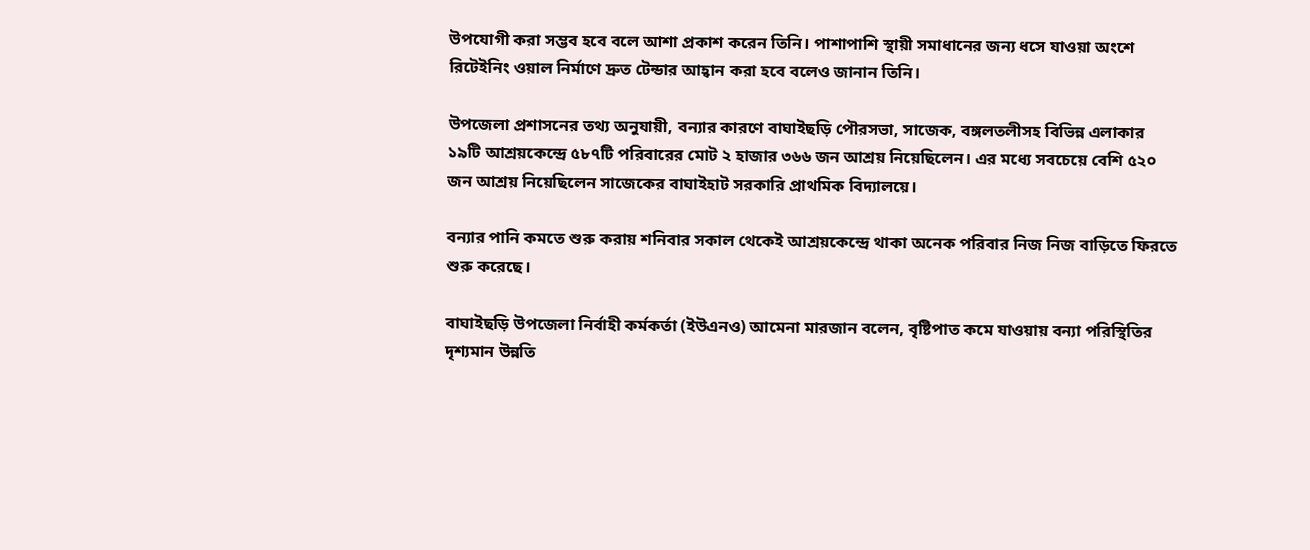উপযোগী করা সম্ভব হবে বলে আশা প্রকাশ করেন তিনি। পাশাপাশি স্থায়ী সমাধানের জন্য ধসে যাওয়া অংশে রিটেইনিং ওয়াল নির্মাণে দ্রুত টেন্ডার আহ্বান করা হবে বলেও জানান তিনি।

উপজেলা প্রশাসনের তথ্য অনুযায়ী, বন্যার কারণে বাঘাইছড়ি পৌরসভা, সাজেক, বঙ্গলতলীসহ বিভিন্ন এলাকার ১৯টি আশ্রয়কেন্দ্রে ৫৮৭টি পরিবারের মোট ২ হাজার ৩৬৬ জন আশ্রয় নিয়েছিলেন। এর মধ্যে সবচেয়ে বেশি ৫২০ জন আশ্রয় নিয়েছিলেন সাজেকের বাঘাইহাট সরকারি প্রাথমিক বিদ্যালয়ে।

বন্যার পানি কমতে শুরু করায় শনিবার সকাল থেকেই আশ্রয়কেন্দ্রে থাকা অনেক পরিবার নিজ নিজ বাড়িতে ফিরতে শুরু করেছে।

বাঘাইছড়ি উপজেলা নির্বাহী কর্মকর্তা (ইউএনও) আমেনা মারজান বলেন, বৃষ্টিপাত কমে যাওয়ায় বন্যা পরিস্থিতির দৃশ্যমান উন্নতি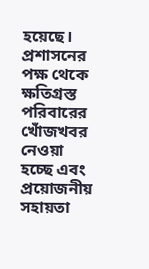হয়েছে। প্রশাসনের পক্ষ থেকে ক্ষতিগ্রস্ত পরিবারের খোঁজখবর নেওয়া হচ্ছে এবং প্রয়োজনীয় সহায়তা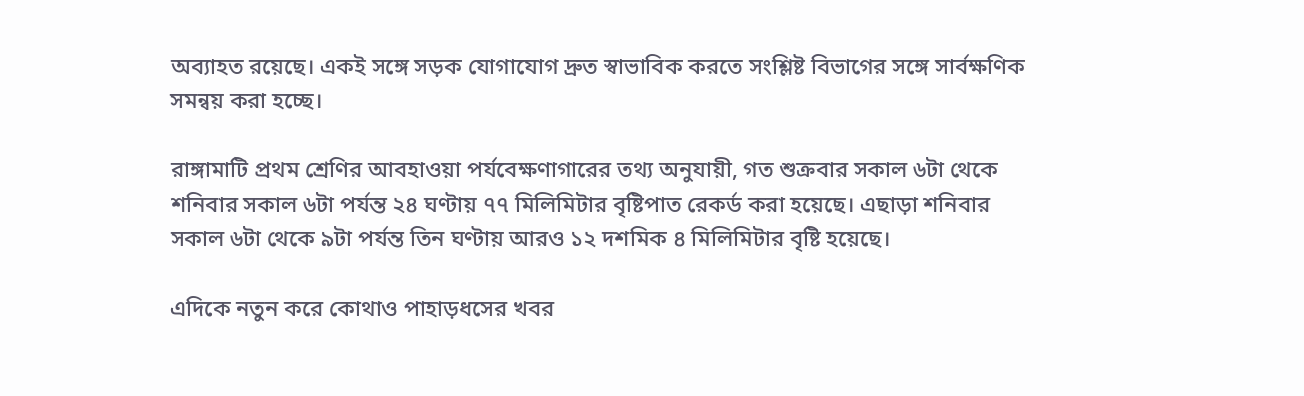অব্যাহত রয়েছে। একই সঙ্গে সড়ক যোগাযোগ দ্রুত স্বাভাবিক করতে সংশ্লিষ্ট বিভাগের সঙ্গে সার্বক্ষণিক সমন্বয় করা হচ্ছে।

রাঙ্গামাটি প্রথম শ্রেণির আবহাওয়া পর্যবেক্ষণাগারের তথ্য অনুযায়ী, গত শুক্রবার সকাল ৬টা থেকে শনিবার সকাল ৬টা পর্যন্ত ২৪ ঘণ্টায় ৭৭ মিলিমিটার বৃষ্টিপাত রেকর্ড করা হয়েছে। এছাড়া শনিবার সকাল ৬টা থেকে ৯টা পর্যন্ত তিন ঘণ্টায় আরও ১২ দশমিক ৪ মিলিমিটার বৃষ্টি হয়েছে।

এদিকে নতুন করে কোথাও পাহাড়ধসের খবর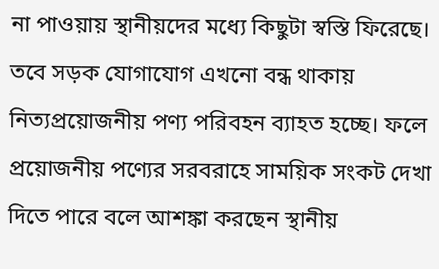না পাওয়ায় স্থানীয়দের মধ্যে কিছুটা স্বস্তি ফিরেছে। তবে সড়ক যোগাযোগ এখনো বন্ধ থাকায় নিত্যপ্রয়োজনীয় পণ্য পরিবহন ব্যাহত হচ্ছে। ফলে প্রয়োজনীয় পণ্যের সরবরাহে সাময়িক সংকট দেখা দিতে পারে বলে আশঙ্কা করছেন স্থানীয়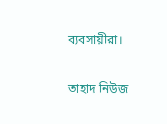ব্যবসায়ীরা।

তাহাদ নিউজ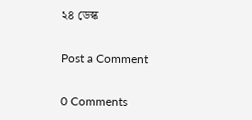২৪ ডেস্ক

Post a Comment

0 Comments